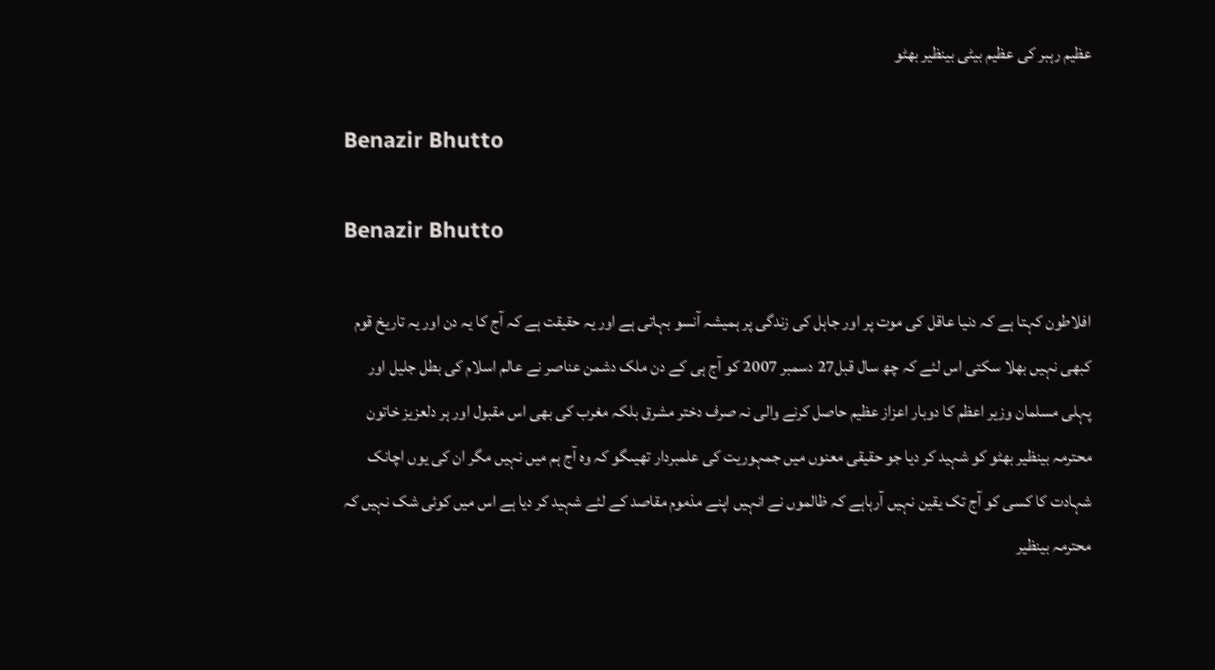عظیم رہبر کی عظیم بیٹی بینظیر بھٹو

Benazir Bhutto

Benazir Bhutto

افلاطون کہتا ہے کہ دنیا عاقل کی موت پر اور جاہل کی زندگی پر ہمیشہ آنسو بہاتی ہے اور یہ حقیقت ہے کہ آج کا یہ دن اور یہ تاریخ قوم کبھی نہیں بھلا سکتی اس لئے کہ چھ سال قبل27 دسمبر 2007 کو آج ہی کے دن ملک دشمن عناصر نے عالم اسلام کی بطل جلیل اور پہلی مسلمان وزیر اعظم کا دوبار اعزاز عظیم حاصل کرنے والی نہ صرف دختر مشرق بلکہ مغرب کی بھی اس مقبول اور ہر دلعزیز خاتون محترمہ بینظیر بھٹو کو شہید کر دیا جو حقیقی معنوں میں جمہوریت کی علمبردار تھیںگو کہ وہ آج ہم میں نہیں مگر ان کی یوں اچانک شہادت کا کسی کو آج تک یقین نہیں آرہاہے کہ ظالموں نے انہیں اپنے مذموم مقاصد کے لئے شہید کر دیا ہے اس میں کوئی شک نہیں کہ محترمہ بینظیر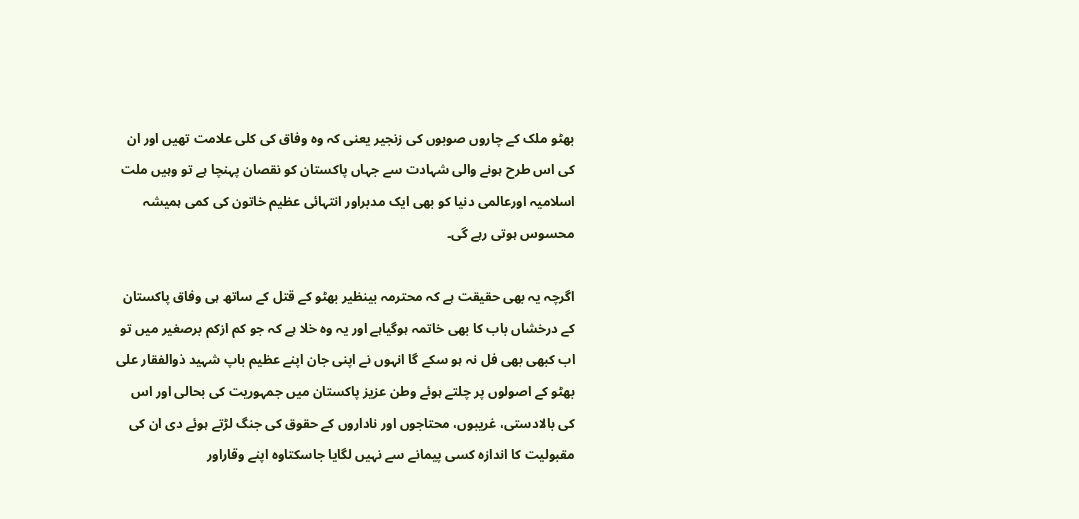بھٹو ملک کے چاروں صوبوں کی زنجیر یعنی کہ وہ وفاق کی کلی علامت تھیں اور ان کی اس طرح ہونے والی شہادت سے جہاں پاکستان کو نقصان پہنچا ہے تو وہیں ملت اسلامیہ اورعالمی دنیا کو بھی ایک مدبراور انتہائی عظیم خاتون کی کمی ہمیشہ محسوس ہوتی رہے گی۔

اگرچہ یہ بھی حقیقت ہے کہ محترمہ بینظیر بھٹو کے قتل کے ساتھ ہی وفاق پاکستان کے درخشاں باب کا بھی خاتمہ ہوگیاہے اور یہ وہ خلا ہے کہ جو کم ازکم برصغیر میں تو اب کبھی بھی فل نہ ہو سکے گا انہوں نے اپنی جان اپنے عظیم باپ شہید ذوالفقار علی بھٹو کے اصولوں پر چلتے ہوئے وطن عزیز پاکستان میں جمہوریت کی بحالی اور اس کی بالادستی، غریبوں، محتاجوں اور ناداروں کے حقوق کی جنگ لڑتے ہوئے دی ان کی مقبولیت کا اندازہ کسی پیمانے سے نہیں لگایا جاسکتاوہ اپنے وقاراور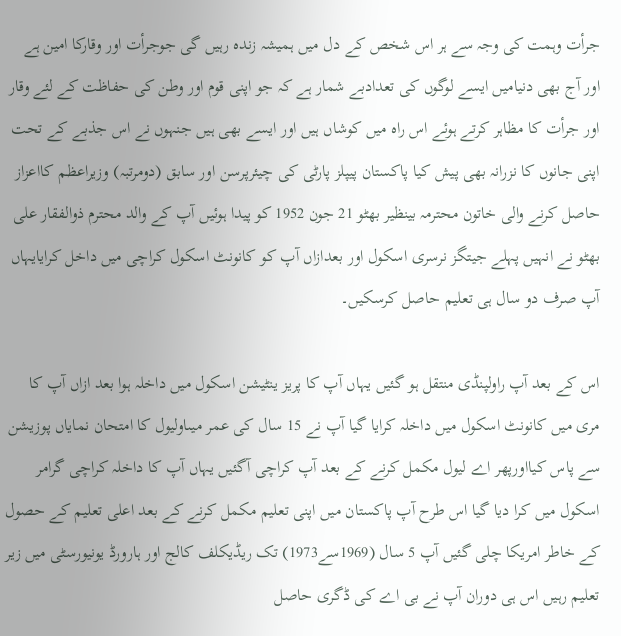جرأت وہمت کی وجہ سے ہر اس شخص کے دل میں ہمیشہ زندہ رہیں گی جوجرأت اور وقارکا امین ہے اور آج بھی دنیامیں ایسے لوگوں کی تعدادبے شمار ہے کہ جو اپنی قوم اور وطن کی حفاظت کے لئے وقار اور جرأت کا مظاہر کرتے ہوئے اس راہ میں کوشاں ہیں اور ایسے بھی ہیں جنہوں نے اس جذبے کے تحت اپنی جانوں کا نزرانہ بھی پیش کیا پاکستان پیپلز پارٹی کی چیئرپرسن اور سابق (دومرتبہ) وزیراعظم کااعزاز حاصل کرنے والی خاتون محترمہ بینظیر بھٹو 21 جون 1952 کو پیدا ہوئیں آپ کے والد محترم ذوالفقار علی بھٹو نے انہیں پہلے جیتگز نرسری اسکول اور بعدازاں آپ کو کانونٹ اسکول کراچی میں داخل کرایایہاں آپ صرف دو سال ہی تعلیم حاصل کرسکیں۔

اس کے بعد آپ راولپنڈی منتقل ہو گئیں یہاں آپ کا پریز ینٹیشن اسکول میں داخلہ ہوا بعد ازاں آپ کا مری میں کانونٹ اسکول میں داخلہ کرایا گیا آپ نے 15 سال کی عمر میںاولیول کا امتحان نمایاں پوزیشن سے پاس کیااورپھر اے لیول مکمل کرنے کے بعد آپ کراچی آگئیں یہاں آپ کا داخلہ کراچی گرامر اسکول میں کرا دیا گیا اس طرح آپ پاکستان میں اپنی تعلیم مکمل کرنے کے بعد اعلی تعلیم کے حصول کے خاطر امریکا چلی گئیں آپ 5 سال (1969سے1973) تک ریڈیکلف کالج اور ہارورڈ یونیورسٹی میں زیر تعلیم رہیں اس ہی دوران آپ نے بی اے کی ڈگری حاصل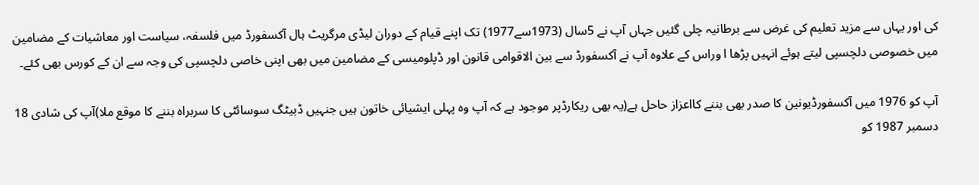کی اور یہاں سے مزید تعلیم کی غرض سے برطانیہ چلی گئیں جہاں آپ نے 5سال (1973سے1977) تک اپنے قیام کے دوران لیڈی مرگریٹ ہال آکسفورڈ میں فلسفہ، سیاست اور معاشیات کے مضامین میں خصوصی دلچسپی لیتے ہوئے انہیں پڑھا ا وراس کے علاوہ آپ نے آکسفورڈ سے بین الاقوامی قانون اور ڈپلومیسی کے مضامین میں بھی اپنی خاصی دلچسپی کی وجہ سے ان کے کورس بھی کئے۔

آپ کو 1976 میں آکسفورڈیونین کا صدر بھی بننے کااعزاز حاحل ہے(یہ بھی ریکارڈپر موجود ہے کہ آپ وہ پہلی ایشیائی خاتون ہیں جنہیں ڈبیٹگ سوسائٹی کا سربراہ بننے کا موقع ملا)آپ کی شادی 18 دسمبر 1987 کو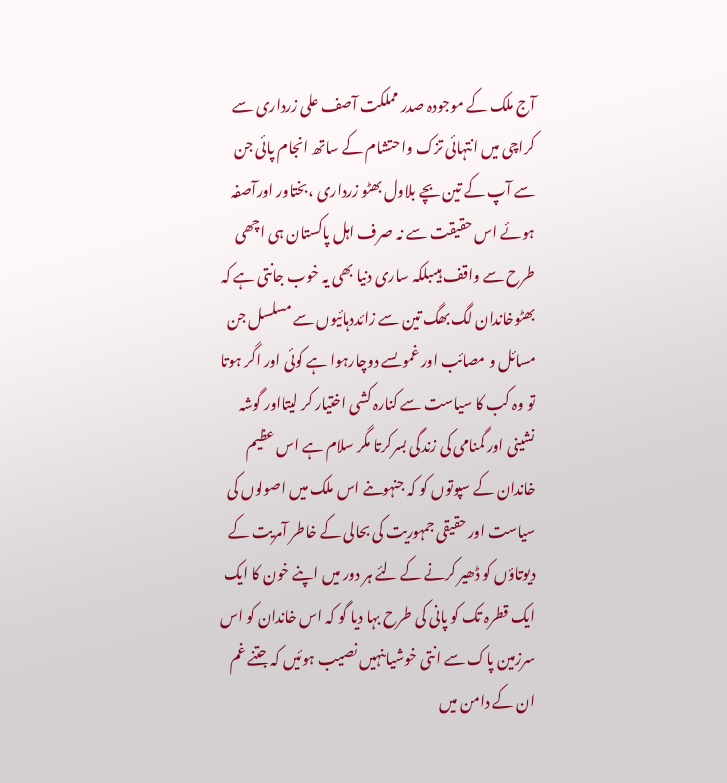آج ملک کے موجودہ صدر مملکت آصف علی زرداری سے کراچی میں انتہائی تزک واحتشام کے ساتھ انجام پائی جن سے آپ کے تین بچے بلاول بھٹو زرداری ،بختاور اورآصفہ ہوئے اس حقیقت سے نہ صرف اہل پاکستان ہی اچھی طرح سے واقف ہیںبلکہ ساری دنیا بھی یہ خوب جانتی ہے کہ بھٹوخاندان لگ بھگ تین سے زائددہائیوں سے مسلسل جن مسائل و مصائب اور غموںسے دوچارہوا ہے کوئی اور اگر ہوتا تو وہ کب کا سیاست سے کنارہ کشی اختیار کر لیتااور گوشہ نشینی اور گمنامی کی زندگی بسرکرتا مگر سلام ہے اس عظیم خاندان کے سپوتوں کو کہ جنہوںنے اس ملک میں اصولوں کی سیاست اور حقیقی جمہوریت کی بحالی کے خاطر آمریت کے دیوتاؤں کو ڈھیر کرنے کے لئے ہر دور میں اپنے خون کا ایک ایک قطرہ تک کو پانی کی طرح بہا دیا گو کہ اس خاندان کو اس سرزمین پاک سے انتی خوشیاںنہیں نصیب ہوئیں کہ جتنے غم ان کے دامن میں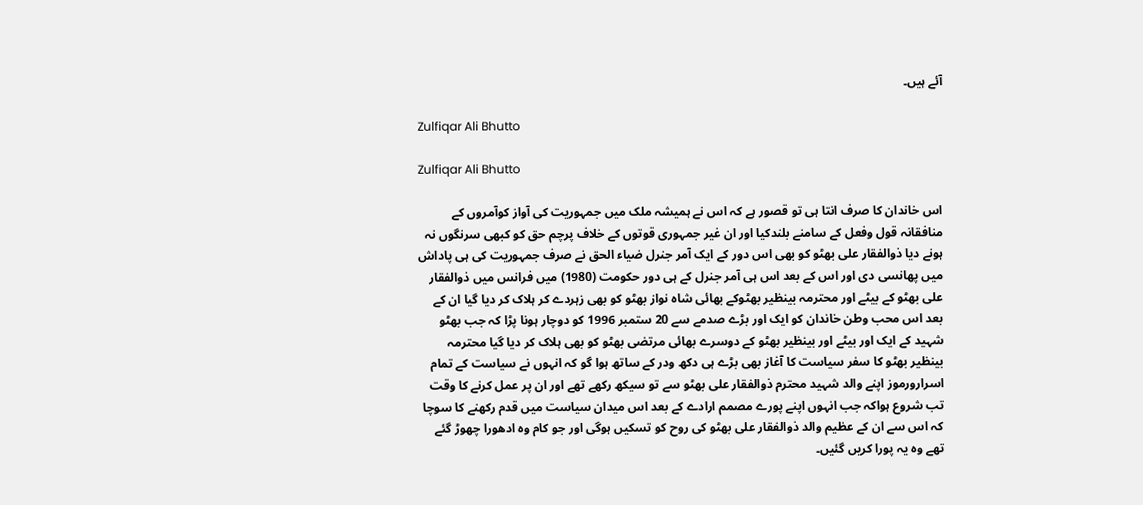آئے ہیں۔

Zulfiqar Ali Bhutto

Zulfiqar Ali Bhutto

اس خاندان کا صرف انتا ہی تو قصور ہے کہ اس نے ہمیشہ ملک میں جمہوریت کی آواز کوآمروں کے منافقانہ قول وفعل کے سامنے بلندکیا اور ان غیر جمہوری قوتوں کے خلاف پرچم حق کو کبھی سرنگوں نہ ہونے دیا ذوالفقار علی بھٹو کو بھی اس دور کے ایک آمر جنرل ضیاء الحق نے صرف جمہوریت کی ہی پاداش میں پھانسی دی اور اس کے بعد اس ہی آمر جنرل کے ہی دور حکومت (1980) میں فرانس میں ذوالفقار علی بھٹو کے بیٹے اور محترمہ بینظیر بھٹوکے بھائی شاہ نواز بھٹو کو بھی زہردے کر ہلاک کر دیا گیا ان کے بعد اس محب وطن خاندان کو ایک اور بڑے صدمے سے 20 ستمبر 1996 کو دوچار ہونا پڑا کہ جب بھٹو شہید کے ایک اور بیٹے اور بینظیر بھٹو کے دوسرے بھائی مرتضی بھٹو کو بھی ہلاک کر دیا گیا محترمہ بینظیر بھٹو کا سفر سیاست کا آغاز بھی بڑے ہی دکھ ودر کے ساتھ ہوا گو کہ انہوں نے سیاست کے تمام اسرارورموز اپنے والد شہید محترم ذوالفقار علی بھٹو سے تو سیکھ رکھے تھے اور ان پر عمل کرنے کا وقت تب شروع ہواکہ جب انہوں اپنے پورے مصمم ارادے کے بعد اس میدان سیاست میں قدم رکھنے کا سوچا کہ اس سے ان کے عظیم والد ذوالفقار علی بھٹو کی روح کو تسکیں ہوگی اور جو کام وہ ادھورا چھوڑ گئے تھے وہ یہ پورا کریں گئیں۔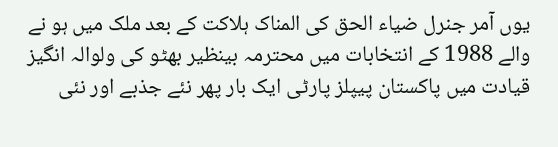یوں آمر جنرل ضیاء الحق کی المناک ہلاکت کے بعد ملک میں ہو نے والے 1988 کے انتخابات میں محترمہ بینظیر بھٹو کی ولوالہ انگیز قیادت میں پاکستان پیپلز پارٹی ایک بار پھر نئے جذبے اور نئی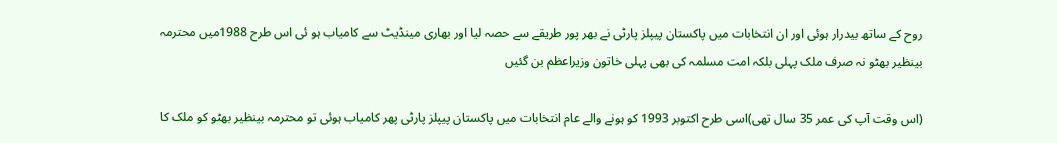روح کے ساتھ بیدرار ہوئی اور ان انتخابات میں پاکستان پیپلز پارٹی نے بھر پور طریقے سے حصہ لیا اور بھاری مینڈیٹ سے کامیاب ہو ئی اس طرح 1988میں محترمہ بینظیر بھٹو نہ صرف ملک پہلی بلکہ امت مسلمہ کی بھی پہلی خاتون وزیراعظم بن گئیں

(اس وقت آپ کی عمر 35 سال تھی)اسی طرح اکتوبر 1993 کو ہونے والے عام انتخابات میں پاکستان پیپلز پارٹی پھر کامیاب ہوئی تو محترمہ بینظیر بھٹو کو ملک کا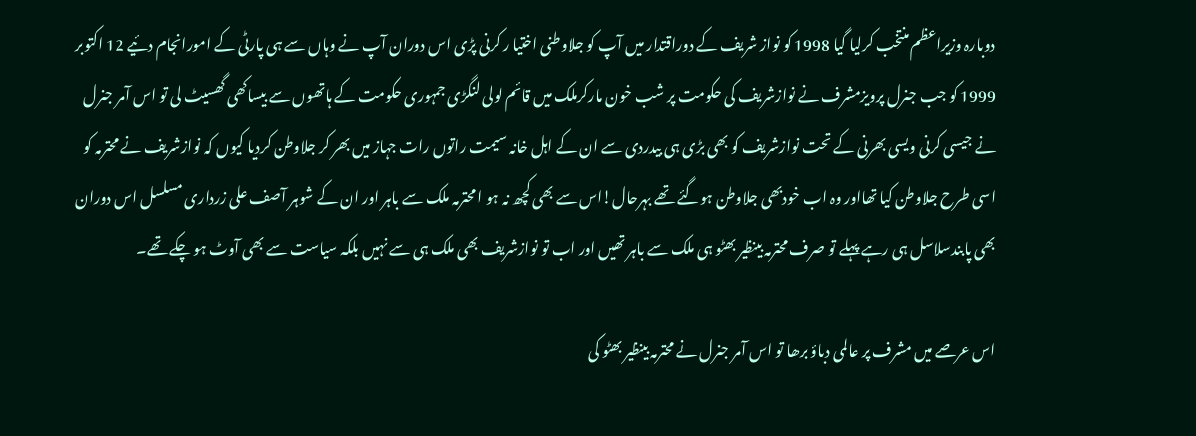دوبارہ وزیراعظم منتخب کرلیا گیا 1998 کو نواز شریف کے دوراقتدار میں آپ کو جلاوطنی اختیا ر کرنی پڑی اس دوران آپ نے وہاں سے ہی پارٹی کے امورانجام دئیے 12 اکتوبر 1999 کو جب جنرل پرویزمشرف نے نوازشریف کی حکومت پر شب خون مارکرملک میں قائم لولی لنگڑی جمہوری حکومت کے ہاتھوں سے بیساکھی گھسیٹ لی تو اس آمر جنرل نے جیسی کرنی ویسی بھرنی کے تحت نوازشریف کو بھی بڑی ہی بیدردی سے ان کے اہل خانہ سیمت راتوں رات جہاز میں بھر کر جلاوطن کردیا کیوں کہ نوازشریف نے محترمہ کو اسی طرح جلاوطن کیا تھااور وہ اب خودبھی جلاوطن ہوگئے تھے بہرحال!اس سے بھی کچھ نہ ہو ا محترمہ ملک سے باہر اور ان کے شوہر آصف علی زرداری مسلسل اس دوران بھی پابندسلاسل ہی رہے پہلے تو صرف محترمہ بینظیر بھٹو ہی ملک سے باہر تھیں اور اب تو نوازشریف بھی ملک ہی سے نہیں بلکہ سیاست سے بھی آوٹ ہو چکے تھے۔

اس عرصے میں مشرف پر عالمی دباؤ برھا تو اس آمر جنرل نے محترمہ بینظیر بھٹو کی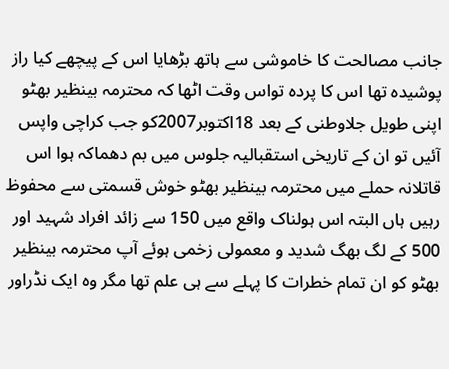جانب مصالحت کا خاموشی سے ہاتھ بڑھایا اس کے پیچھے کیا راز پوشیدہ تھا اس کا پردہ تواس وقت اٹھا کہ محترمہ بینظیر بھٹو اپنی طویل جلاوطنی کے بعد 18اکتوبر2007کو جب کراچی واپس آئیں تو ان کے تاریخی استقبالیہ جلوس میں بم دھماکہ ہوا اس قاتلانہ حملے میں محترمہ بینظیر بھٹو خوش قسمتی سے محفوظ رہیں ہاں البتہ اس ہولناک واقع میں 150 سے زائد افراد شہید اور 500 کے لگ بھگ شدید و معمولی زخمی ہوئے آپ محترمہ بینظیر بھٹو کو ان تمام خطرات کا پہلے سے ہی علم تھا مگر وہ ایک نڈراور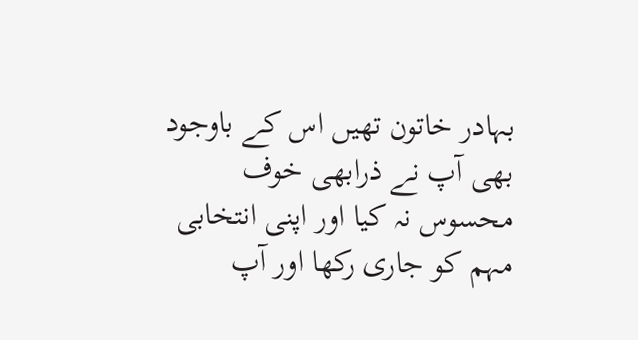بہادر خاتون تھیں اس کے باوجود بھی آپ نے ذرابھی خوف محسوس نہ کیا اور اپنی انتخابی مہم کو جاری رکھا اور آپ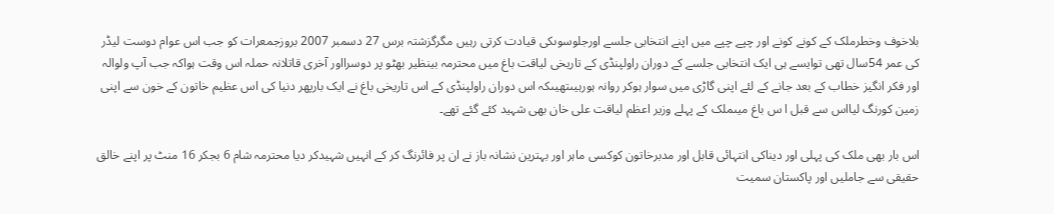بلاخوف وخطرملک کے کونے کونے اور چپے چپے میں اپنے انتخابی جلسے اورجلوسوںکی قیادت کرتی رہیں مگرگزشتہ برس 27 دسمبر 2007 بروزجمعرات کو جب اس عوام دوست لیڈر کی عمر 54سال تھی توایسے ہی ایک انتخابی جلسے کے دوران راولپنڈی کے تاریخی لیاقت باغ میں محترمہ بینظیر بھٹو پر دوسرااور آخری قاتلانہ حملہ اس وقت ہواکہ جب آپ ولوالہ اور فکر انگیز خطاب کے بعد جانے کے لئے اپنی گاڑی میں سوار ہوکر روانہ ہورہیںتھیںکہ اس دوران راولپنڈی کے اس تاریخی باغ نے ایک بارپھر دنیا کی اس عظیم خاتون کے خون سے اپنی زمین کورنگ لیااس سے قبل ا س باغ میںملک کے پہلے وزیر اعظم لیاقت علی خان بھی شہید کئے گئے تھے۔

اس بار بھی ملک کی پہلی اور دیناکی انتہائی قابل اور مدبرخاتون کوکسی ماہر اور بہترین نشانہ باز نے ان پر فائرنگ کر کے انہیں شہیدکر دیا محترمہ شام 6 بجکر 16 منٹ پر اپنے خالق حقیقی سے جاملیں اور پاکستان سمیت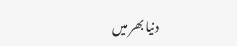دنیا بھر میں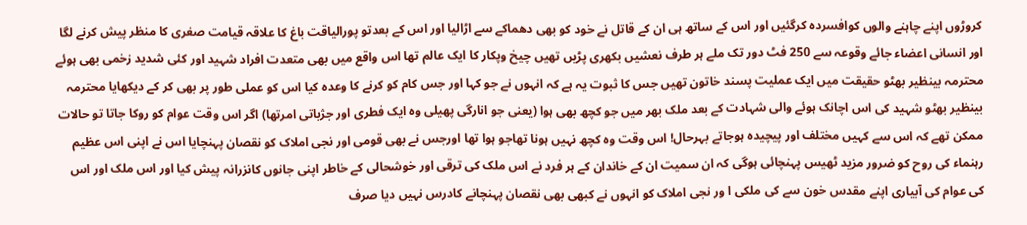کروڑوں اپنے چاہنے والوں کوافسردہ کرگئیں اور اس کے ساتھ ہی ان کے قاتل نے خود کو بھی دھماکے سے اڑالیا اور اس کے بعدتو پورالیاقت باغ کا علاقہ قیامت صغری کا منظر پیش کرنے لگا اور انسانی اعضاء جائے وقوعہ سے 250 فٹ دور تک ملے ہر طرف نعشیں بکھری پڑیں تھیں چیخ وپکار کا ایک عالم تھا اس واقع میں بھی متعدت افراد شہید اور کئی شدید زخمی بھی ہوئے محترمہ بینظیر بھٹو حقیقت میں ایک عملیت پسند خاتون تھیں جس کا ثبوت یہ ہے کہ انہوں نے جو کہا اور جس کام کو کرنے کا وعدہ کیا اس کو عملی طور پر بھی کر کے دیکھایا محترمہ بینظیر بھٹو شہید کی اس اچانک ہوئے والی شہادت کے بعد ملک بھر میں جو کچھ بھی ہوا (یعنی جو انارگی پھیلی وہ ایک فطری اور جژباتی امرتھا) اگر اس وقت عوام کو روکا جاتا تو حالات ممکن تھے کہ اس سے کہیں مختلف اور پیچیدہ ہوجاتے بہرحال! اس وقت وہ کچھ نہیں ہونا تھاجو ہوا تھا اورجس نے بھی قومی اور نجی املاک کو نقصان پہنچایا اس نے اپنی اس عظیم رہنماء کی روح کو ضرور مزید ٹھیس پہنچائی ہوگی کہ ان سمیت ان کے خاندان کے ہر فرد نے اس ملک کی ترقی اور خوشحالی کے خاطر اپنی جانوں کانزرانہ پیش کیا اور اس ملک اور اس کی عوام کی آبیاری اپنے مقدس خون سے کی ملکی ا ور نجی املاک کو انہوں نے کبھی بھی نقصان پہنچانے کادرس نہیں دیا صرف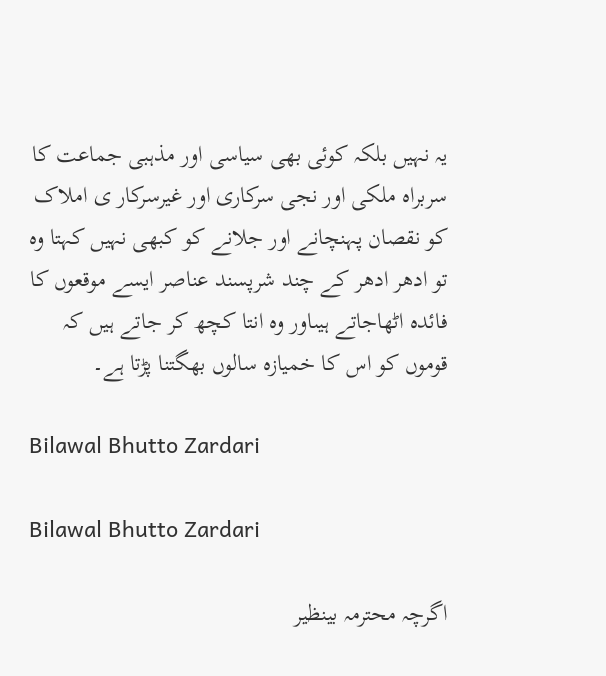یہ نہیں بلکہ کوئی بھی سیاسی اور مذہبی جماعت کا سربراہ ملکی اور نجی سرکاری اور غیرسرکار ی املاک کو نقصان پہنچانے اور جلانے کو کبھی نہیں کہتا وہ تو ادھر ادھر کے چند شرپسند عناصر ایسے موقعوں کا فائدہ اٹھاجاتے ہیںاور وہ انتا کچھ کر جاتے ہیں کہ قوموں کو اس کا خمیازہ سالوں بھگتنا پڑتا ہے۔

Bilawal Bhutto Zardari

Bilawal Bhutto Zardari

اگرچہ محترمہ بینظیر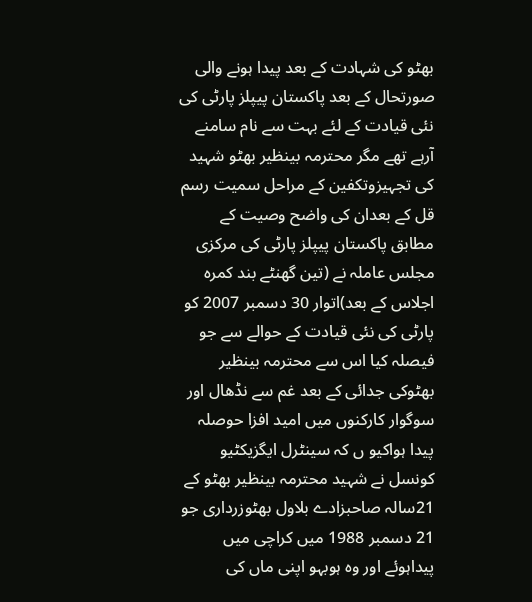بھٹو کی شہادت کے بعد پیدا ہونے والی صورتحال کے بعد پاکستان پیپلز پارٹی کی نئی قیادت کے لئے بہت سے نام سامنے آرہے تھے مگر محترمہ بینظیر بھٹو شہید کی تجہیزوتکفین کے مراحل سمیت رسم قل کے بعدان کی واضح وصیت کے مطابق پاکستان پیپلز پارٹی کی مرکزی مجلس عاملہ نے (تین گھنٹے بند کمرہ اجلاس کے بعد)اتوار 30 دسمبر 2007 کو پارٹی کی نئی قیادت کے حوالے سے جو فیصلہ کیا اس سے محترمہ بینظیر بھٹوکی جدائی کے بعد غم سے نڈھال اور سوگوار کارکنوں میں امید افزا حوصلہ پیدا ہواکیو ں کہ سینٹرل ایگزیکٹیو کونسل نے شہید محترمہ بینظیر بھٹو کے 21سالہ صاحبزادے بلاول بھٹوزرداری جو 21 دسمبر 1988 میں کراچی میں پیداہوئے اور وہ ہوبہو اپنی ماں کی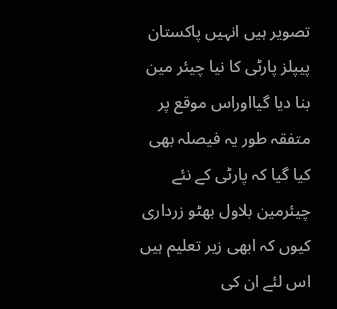تصویر ہیں انہیں پاکستان پیپلز پارٹی کا نیا چیئر مین بنا دیا گیااوراس موقع پر متفقہ طور یہ فیصلہ بھی کیا گیا کہ پارٹی کے نئے چیئرمین بلاول بھٹو زرداری کیوں کہ ابھی زیر تعلیم ہیں اس لئے ان کی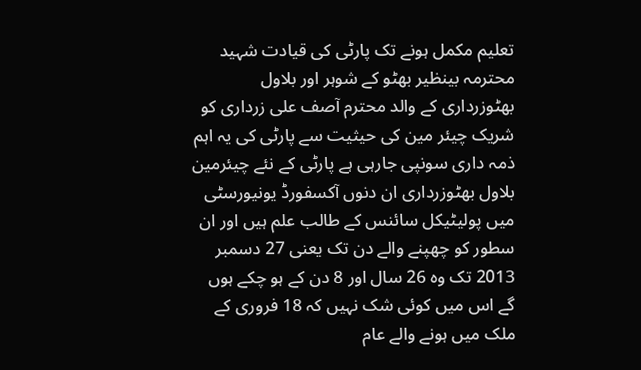تعلیم مکمل ہونے تک پارٹی کی قیادت شہید محترمہ بینظیر بھٹو کے شوہر اور بلاول بھٹوزرداری کے والد محترم آصف علی زرداری کو شریک چیئر مین کی حیثیت سے پارٹی کی یہ اہم ذمہ داری سونپی جارہی ہے پارٹی کے نئے چیئرمین بلاول بھٹوزرداری ان دنوں آکسفورڈ یونیورسٹی میں پولیٹیکل سائنس کے طالب علم ہیں اور ان سطور کو چھپنے والے دن تک یعنی 27 دسمبر 2013 تک وہ 26 سال اور 8 دن کے ہو چکے ہوں گے اس میں کوئی شک نہیں کہ 18 فروری کے ملک میں ہونے والے عام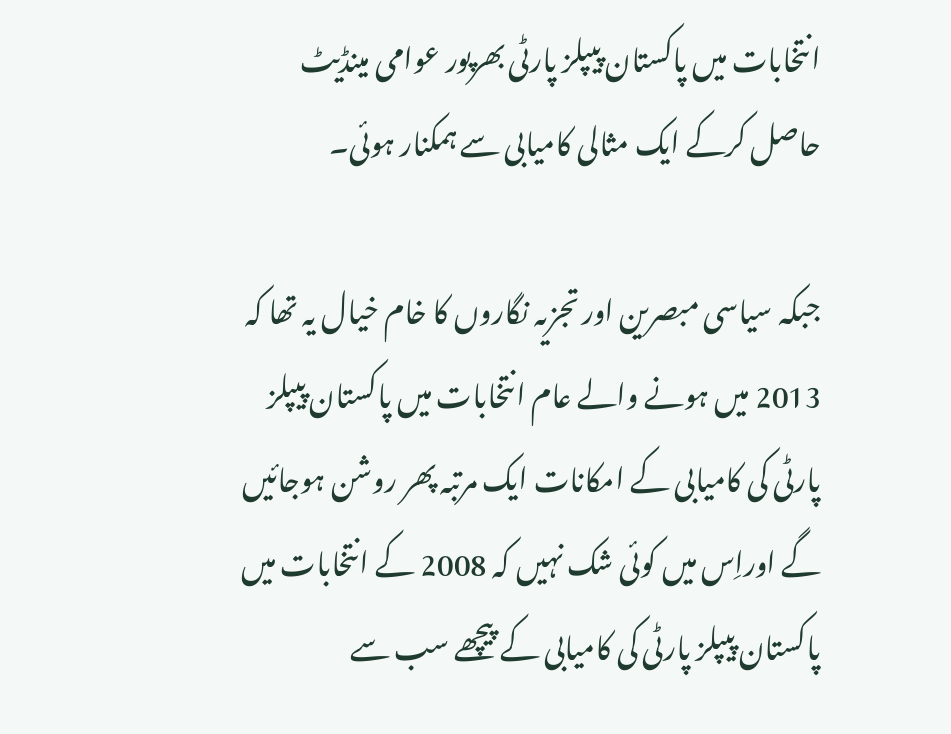انتخابات میں پاکستان پیپلز پارٹی بھرپور عوامی مینڈیٹ حاصل کرکے ایک مثالی کامیابی سے ہمکنار ہوئی۔

جبکہ سیاسی مبصرین اور تجزیہ نگاروں کا خام خیال یہ تھا کہ 2013 میں ہونے والے عام انتخابات میں پاکستان پیپلز پارٹی کی کامیابی کے امکانات ایک مرتبہ پھر روشن ہوجائیں گے اوراِس میں کوئی شک نہیں کہ 2008 کے انتخابات میں پاکستان پیپلز پارٹی کی کامیابی کے پیچھے سب سے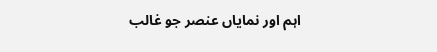اہم اور نمایاں عنصر جو غالب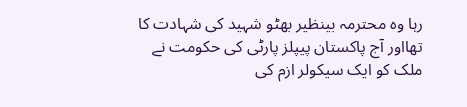رہا وہ محترمہ بینظیر بھٹو شہید کی شہادت کا تھااور آج پاکستان پیپلز پارٹی کی حکومت نے ملک کو ایک سیکولر ازم کی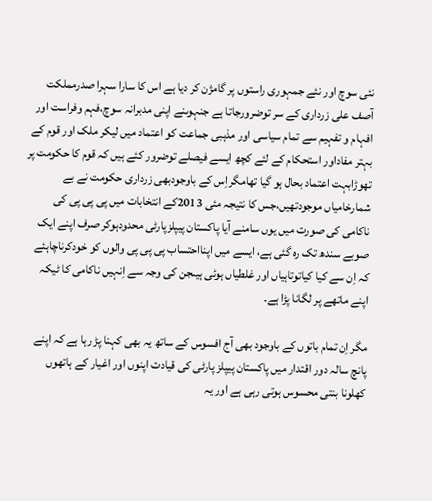نئی سوچ اور نئے جمہوری راستوں پر گامژن کر دیا ہے اس کا سارا سہرا صدرمملکت آصف علی زرداری کے سر توضرورجاتا ہے جنہوںنے اپنی مدبرانہ سوچ،فہم وفراست اور افہام و تفہیم سے تمام سیاسی اور مذہبی جماعت کو اعتماد میں لیکر ملک اور قوم کے بہتر مفاداور استحکام کے لئے کچھ ایسے فیصلے توضرور کئے ہیں کہ قوم کا حکومت پر تھوڑابہت اعتماد بحال ہو گیا تھامگراِس کے باوجودبھی زرداری حکومت نے بے شمارخامیاں موجودتھیں،جس کا نتیجہ مئی 2013کے انتخابات میں پی پی پی کی ناکامی کی صورت میں یوں سامنے آیا پاکستان پیپلزپارٹی محدودہوکر صرف اپنے ایک صوبے سندھ تک رہ گئی ہے، ایسے میں اپنااحتساب پی پی پی والوں کو خودکرناچاہئے کہ اِن سے کیا کیاتوتاہیاں اور غلطیاں ہوئی ہیںجن کی وجہ سے اِنہیں ناکامی کا ٹیکہ اپنے ماتھے پر لگانا پڑا ہے۔

مگر اِن تمام باتوں کے باوجود بھی آج افسوس کے ساتھ یہ بھی کہنا پڑ رہا ہے کہ اپنے پانچ سالہ دور اقتدار میں پاکستان پیپلز پارٹی کی قیادت اپنوں اور اغیار کے ہاتھوں کھلونا بنتی محسوس ہوتی رہی ہے اور یہ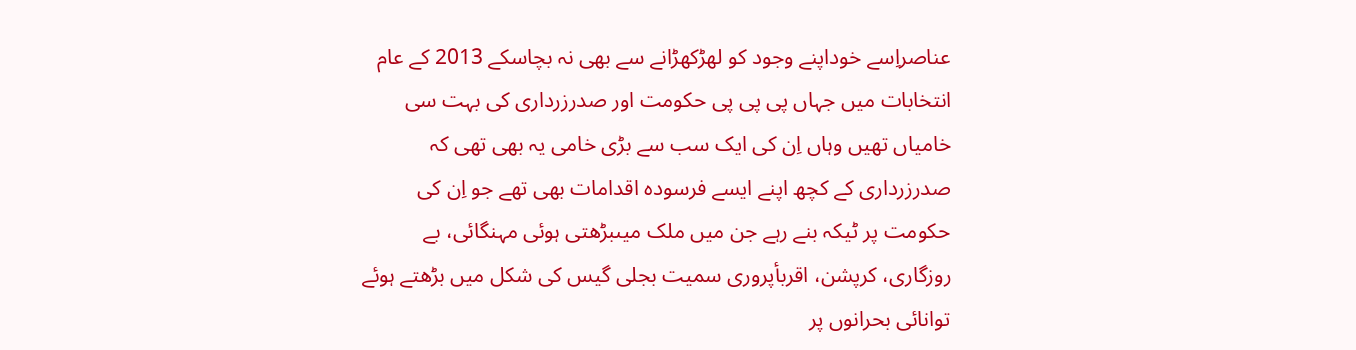عناصراِسے خوداپنے وجود کو لھڑکھڑانے سے بھی نہ بچاسکے 2013 کے عام انتخابات میں جہاں پی پی پی حکومت اور صدرزرداری کی بہت سی خامیاں تھیں وہاں اِن کی ایک سب سے بڑی خامی یہ بھی تھی کہ صدرزرداری کے کچھ اپنے ایسے فرسودہ اقدامات بھی تھے جو اِن کی حکومت پر ٹیکہ بنے رہے جن میں ملک میںبڑھتی ہوئی مہنگائی، بے روزگاری، کرپشن، اقربأپروری سمیت بجلی گیس کی شکل میں بڑھتے ہوئے توانائی بحرانوں پر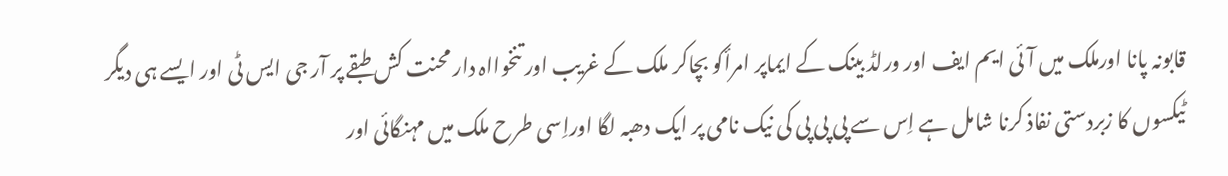قابونہ پانا اورملک میں آئی ایم ایف اور ورلڈ بینک کے ایماپر امرأکو بچاکر ملک کے غریب اور تنخوااہ دار محنت کش طبقے پر آر جی ایس ٹی اور ایسے ہی دیگر ٹیکسوں کا زبردستی نفاذ کرنا شامل ہے اِس سے پی پی پی کی نیک نامی پر ایک دھبہ لگا اوراِسی طرح ملک میں مہنگائی اور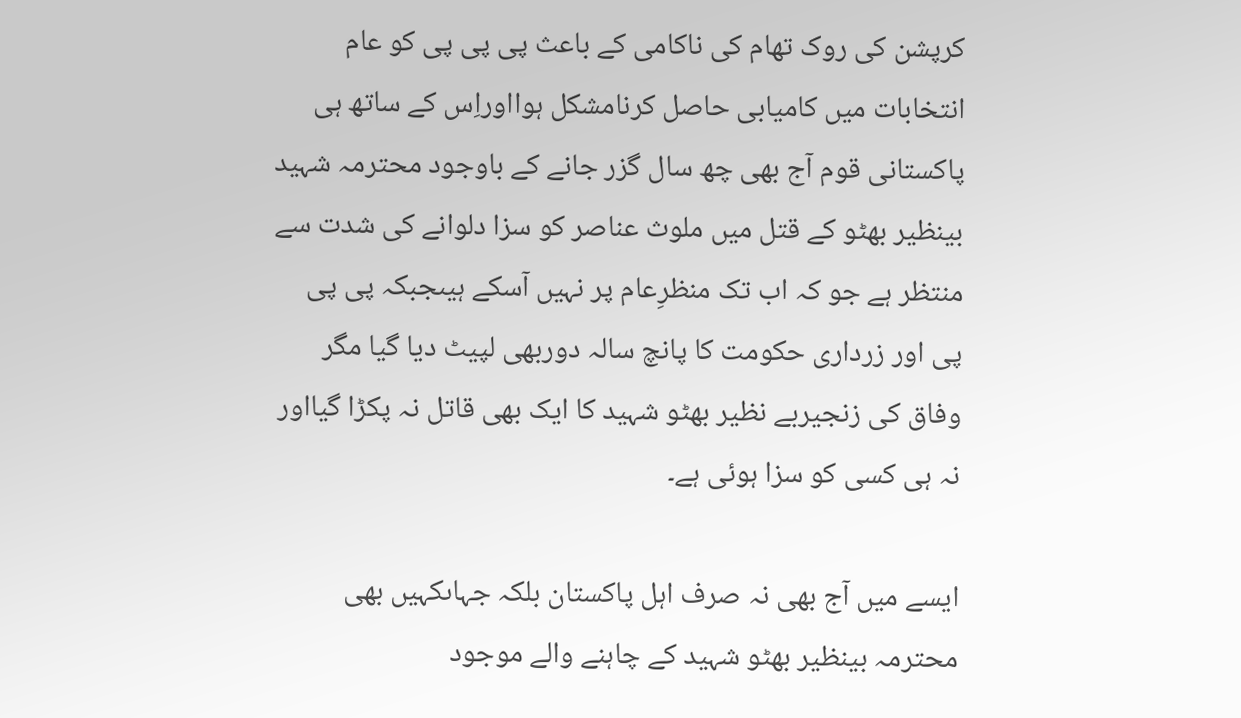کرپشن کی روک تھام کی ناکامی کے باعث پی پی پی کو عام انتخابات میں کامیابی حاصل کرنامشکل ہوااوراِس کے ساتھ ہی پاکستانی قوم آج بھی چھ سال گزر جانے کے باوجود محترمہ شہید بینظیر بھٹو کے قتل میں ملوث عناصر کو سزا دلوانے کی شدت سے منتظر ہے جو کہ اب تک منظرِعام پر نہیں آسکے ہیںجبکہ پی پی پی اور زرداری حکومت کا پانچ سالہ دوربھی لپیٹ دیا گیا مگر وفاق کی زنجیربے نظیر بھٹو شہید کا ایک بھی قاتل نہ پکڑا گیااور نہ ہی کسی کو سزا ہوئی ہے۔

ایسے میں آج بھی نہ صرف اہل پاکستان بلکہ جہاںکہیں بھی محترمہ بینظیر بھٹو شہید کے چاہنے والے موجود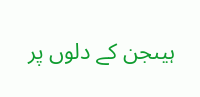ہیںجن کے دلوں پر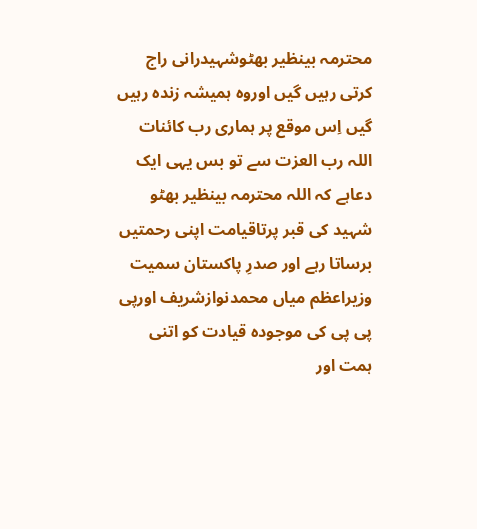محترمہ بینظیر بھٹوشہیدرانی راج کرتی رہیں گیں اوروہ ہمیشہ زندہ رہیں گیں اِس موقع پر ہماری رب کائنات اللہ رب العزت سے تو بس یہی ایک دعاہے کہ اللہ محترمہ بینظیر بھٹو شہید کی قبر پرتاقیامت اپنی رحمتیں برساتا رہے اور صدرِ پاکستان سمیت وزیراعظم میاں محمدنوازشریف اورپی پی پی کی موجودہ قیادت کو اتنی ہمت اور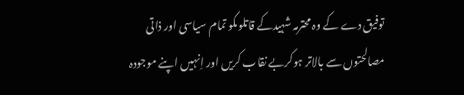توفیق دے کے وہ محترمہ شہیدکے قاتلوںکو تمام سیاسی اور ذاتی مصالحتوں سے بالاتر ہوکربے نقاب کریں اور اِنہیں اپنے موجودہ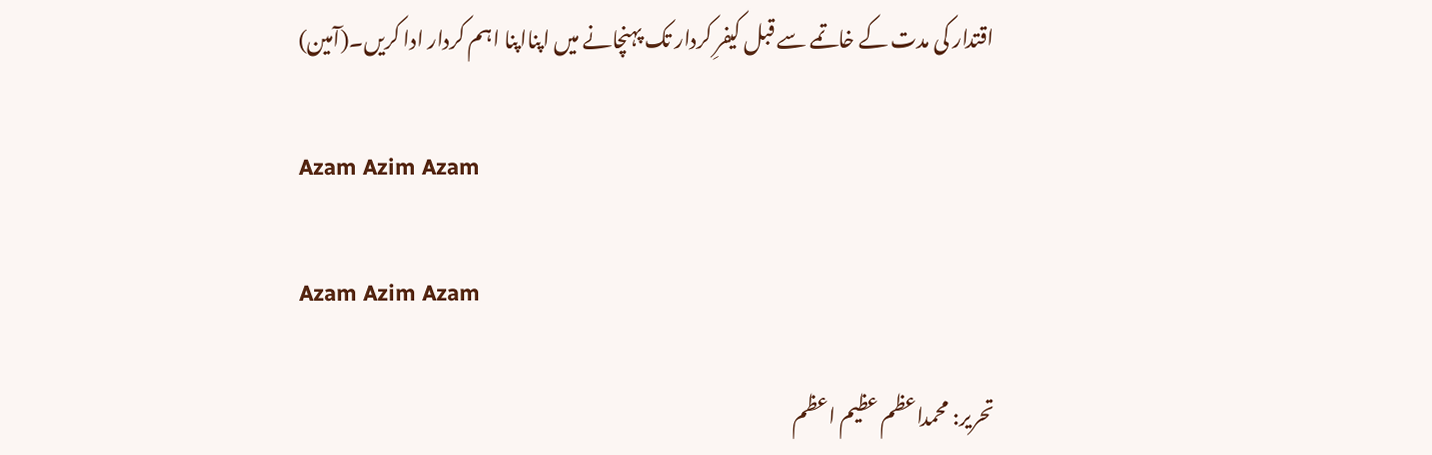اقتدار کی مدت کے خاتمے سے قبل کیفرِ کردار تک پہنچانے میں اپنااپنا اہم کردار ادا کریں۔(آمین)

Azam Azim Azam

Azam Azim Azam

تحریر: محمداعظم عظیم اعظم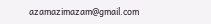azamazimazam@gmail.com